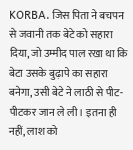KORBA. जिस पिता ने बचपन से जवानी तक बेटे को सहारा दिया, जो उम्मीद पाल रखा था कि बेटा उसके बुढ़ापे का सहारा बनेगा, उसी बेटे ने लाठी से पीट-पीटकर जान ले ली। इतना ही नहीं, लाश को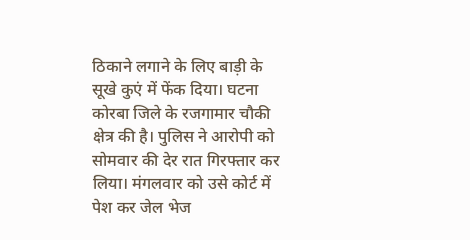ठिकाने लगाने के लिए बाड़ी के सूखे कुएं में फेंक दिया। घटना कोरबा जिले के रजगामार चौकी क्षेत्र की है। पुलिस ने आरोपी को सोमवार की देर रात गिरफ्तार कर लिया। मंगलवार को उसे कोर्ट में पेश कर जेल भेज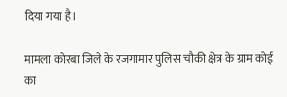दिया गया है।

मामला कोरबा जिले के रजगामार पुलिस चौकी क्षेत्र के ग्राम कोई का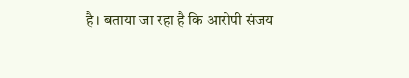है। बताया जा रहा है कि आरोपी संजय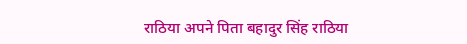राठिया अपने पिता बहादुर सिंह राठिया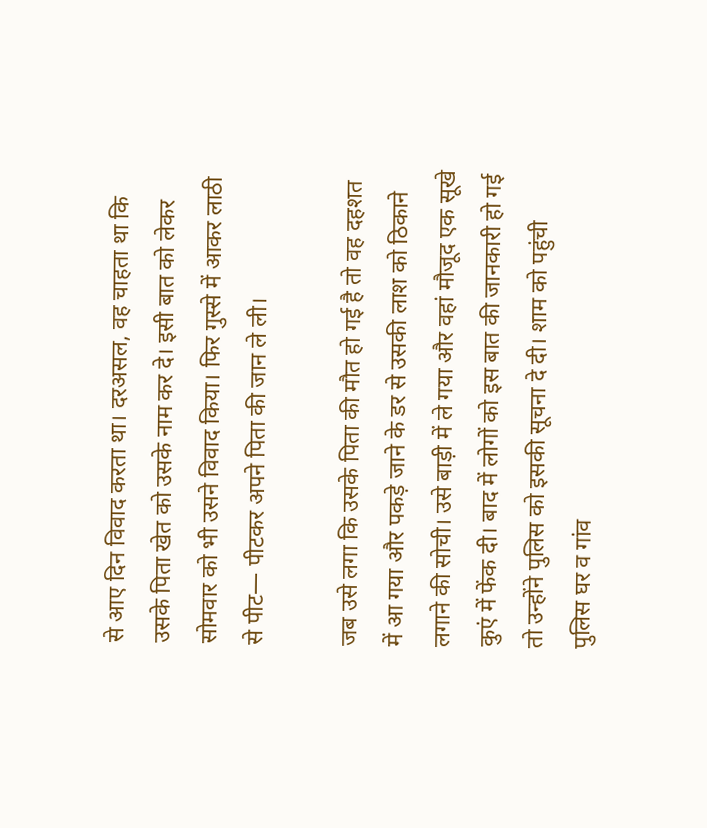से आए दिन विवाद करता था। दरअसल, वह चाहता था कि उसके पिता खेत को उसके नाम कर दे। इसी बात को लेकर सोमवार को भी उसने विवाद किया। फिर गुस्से में आकर लाठी से पीट— पीटकर अपने पिता की जान ले ली।

जब उसे लगा कि उसके पिता की मौत हो गई है तो वह दहशत में आ गया और पकड़े जाने के डर से उसकी लाश को ठिकाने लगाने की सोची। उसे बाड़ी में ले गया और वहां मौजूद एक सूखे कुएं में फेंक दी। बाद में लोगों को इस बात की जानकारी हो गई तो उन्होंने पुलिस को इसकी सूचना दे दी। शाम को पहुंची पुलिस घर व गांव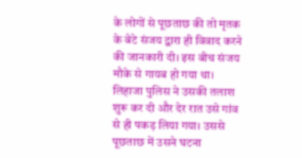के लोगों से पूछताछ की तो मृतक के बेटे संजय द्वारा ही विवाद करने की जानकारी दी। इस बीच संजय मौके से गायब हो गया था। लिहाजा पुलिस ने उसकी तलाश शुरू कर दी और देर रात उसे गांव से ही पकड़ लिया गया। उससे पूछताछ में उसने घटना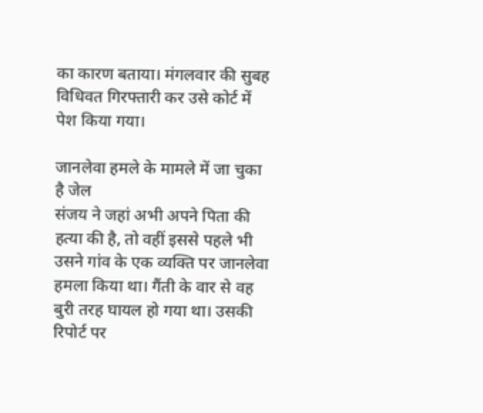का कारण बताया। मंगलवार की सुबह विधिवत गिरफ्तारी कर उसे कोर्ट में पेश किया गया।

जानलेवा हमले के मामले में जा चुका है जेल
संजय ने जहां अभी अपने पिता की हत्या की है, तो वहीं इससे पहले भी उसने गांव के एक व्यक्ति पर जानलेवा हमला किया था। गैंती के वार से वह बुरी तरह घायल हो गया था। उसकी रिपोर्ट पर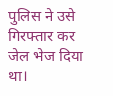पुलिस ने उसे गिरफ्तार कर जेल भेज दिया था।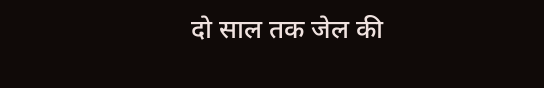दो साल तक जेल की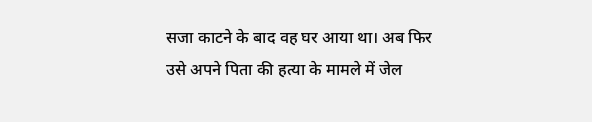सजा काटने के बाद वह घर आया था। अब फिर उसे अपने पिता की हत्या के मामले में जेल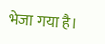भेजा गया है।